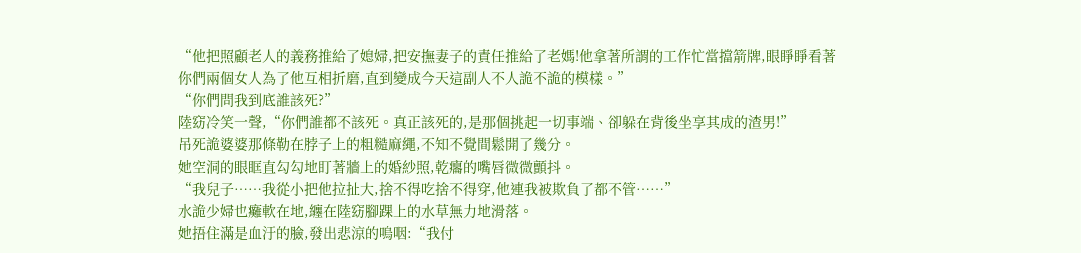“他把照顧老人的義務推給了媳婦,把安撫妻子的責任推給了老媽!他拿著所謂的工作忙當擋箭牌,眼睜睜看著你們兩個女人為了他互相折磨,直到變成今天這副人不人詭不詭的模樣。”
“你們問我到底誰該死?”
陸窈冷笑一聲,“你們誰都不該死。真正該死的,是那個挑起一切事端、卻躲在背後坐享其成的渣男!”
吊死詭婆婆那條勒在脖子上的粗糙麻繩,不知不覺間鬆開了幾分。
她空洞的眼眶直勾勾地盯著牆上的婚紗照,乾癟的嘴唇微微顫抖。
“我兒子……我從小把他拉扯大,捨不得吃捨不得穿,他連我被欺負了都不管……”
水詭少婦也癱軟在地,纏在陸窈腳踝上的水草無力地滑落。
她捂住滿是血汙的臉,發出悲涼的嗚咽:“我付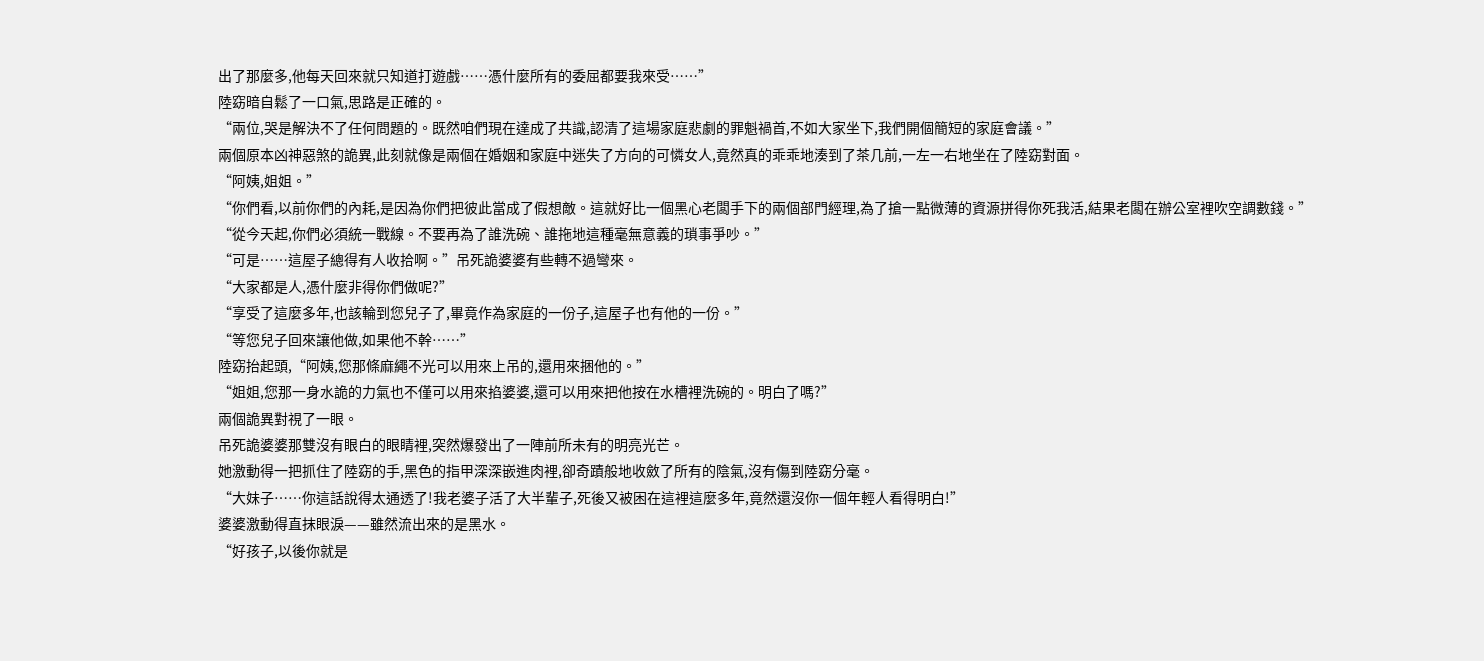出了那麼多,他每天回來就只知道打遊戲……憑什麼所有的委屈都要我來受……”
陸窈暗自鬆了一口氣,思路是正確的。
“兩位,哭是解決不了任何問題的。既然咱們現在達成了共識,認清了這場家庭悲劇的罪魁禍首,不如大家坐下,我們開個簡短的家庭會議。”
兩個原本凶神惡煞的詭異,此刻就像是兩個在婚姻和家庭中迷失了方向的可憐女人,竟然真的乖乖地湊到了茶几前,一左一右地坐在了陸窈對面。
“阿姨,姐姐。”
“你們看,以前你們的內耗,是因為你們把彼此當成了假想敵。這就好比一個黑心老闆手下的兩個部門經理,為了搶一點微薄的資源拼得你死我活,結果老闆在辦公室裡吹空調數錢。”
“從今天起,你們必須統一戰線。不要再為了誰洗碗、誰拖地這種毫無意義的瑣事爭吵。”
“可是……這屋子總得有人收拾啊。”吊死詭婆婆有些轉不過彎來。
“大家都是人,憑什麼非得你們做呢?”
“享受了這麼多年,也該輪到您兒子了,畢竟作為家庭的一份子,這屋子也有他的一份。”
“等您兒子回來讓他做,如果他不幹……”
陸窈抬起頭,“阿姨,您那條麻繩不光可以用來上吊的,還用來捆他的。”
“姐姐,您那一身水詭的力氣也不僅可以用來掐婆婆,還可以用來把他按在水槽裡洗碗的。明白了嗎?”
兩個詭異對視了一眼。
吊死詭婆婆那雙沒有眼白的眼睛裡,突然爆發出了一陣前所未有的明亮光芒。
她激動得一把抓住了陸窈的手,黑色的指甲深深嵌進肉裡,卻奇蹟般地收斂了所有的陰氣,沒有傷到陸窈分毫。
“大妹子……你這話說得太通透了!我老婆子活了大半輩子,死後又被困在這裡這麼多年,竟然還沒你一個年輕人看得明白!”
婆婆激動得直抹眼淚——雖然流出來的是黑水。
“好孩子,以後你就是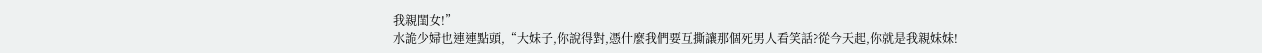我親閨女!”
水詭少婦也連連點頭,“大妹子,你說得對,憑什麼我們要互撕讓那個死男人看笑話?從今天起,你就是我親妹妹!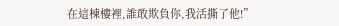在這棟樓裡,誰敢欺負你,我活撕了他!”